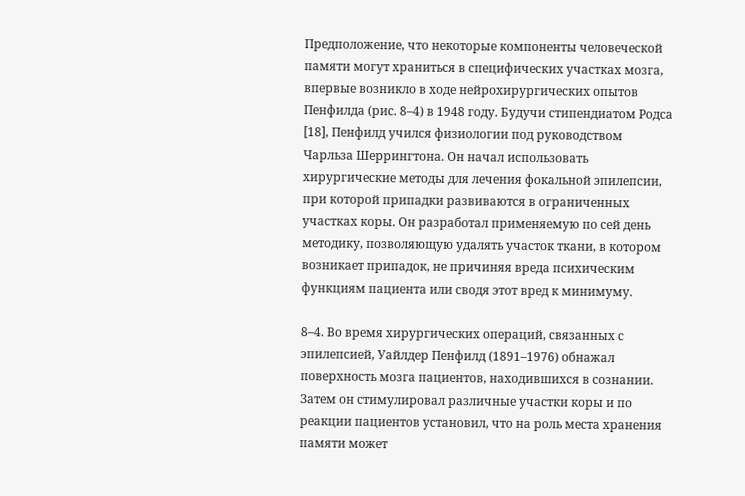Предположение, что некоторые компоненты человеческой памяти могут храниться в специфических участках мозга, впервые возникло в ходе нейрохирургических опытов Пенфилда (рис. 8–4) в 1948 году. Будучи стипендиатом Родса [18], Пенфилд учился физиологии под руководством Чарльза Шеррингтона. Он начал использовать хирургические методы для лечения фокальной эпилепсии, при которой припадки развиваются в ограниченных участках коры. Он разработал применяемую по сей день методику, позволяющую удалять участок ткани, в котором возникает припадок, не причиняя вреда психическим функциям пациента или сводя этот вред к минимуму.

8–4. Во время хирургических операций, связанных с эпилепсией, Уайлдер Пенфилд (1891–1976) обнажал поверхность мозга пациентов, находившихся в сознании. Затем он стимулировал различные участки коры и по реакции пациентов установил, что на роль места хранения памяти может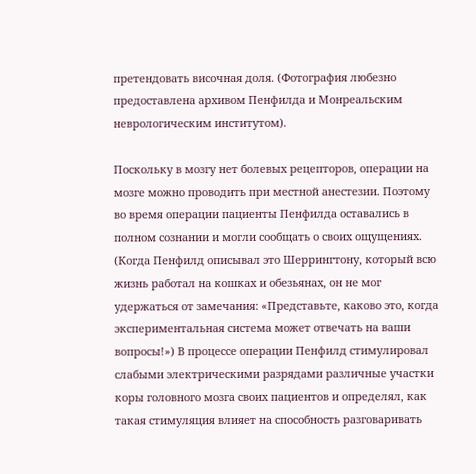претендовать височная доля. (Фотография любезно предоставлена архивом Пенфилда и Монреальским неврологическим институтом).

Поскольку в мозгу нет болевых рецепторов, операции на мозге можно проводить при местной анестезии. Поэтому во время операции пациенты Пенфилда оставались в полном сознании и могли сообщать о своих ощущениях. (Когда Пенфилд описывал это Шеррингтону, который всю жизнь работал на кошках и обезьянах, он не мог удержаться от замечания: «Представьте, каково это, когда экспериментальная система может отвечать на ваши вопросы!») В процессе операции Пенфилд стимулировал слабыми электрическими разрядами различные участки коры головного мозга своих пациентов и определял, как такая стимуляция влияет на способность разговаривать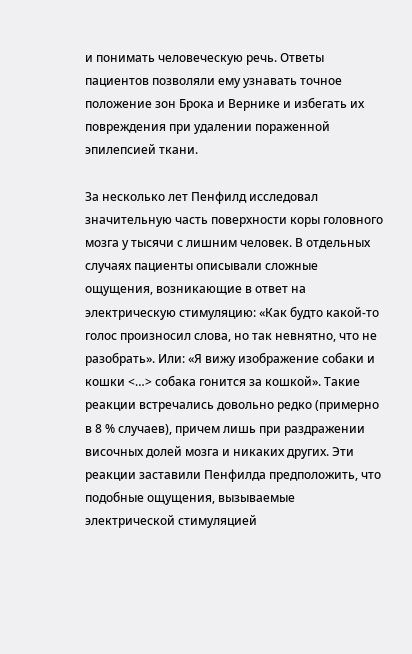и понимать человеческую речь. Ответы пациентов позволяли ему узнавать точное положение зон Брока и Вернике и избегать их повреждения при удалении пораженной эпилепсией ткани.

За несколько лет Пенфилд исследовал значительную часть поверхности коры головного мозга у тысячи с лишним человек. В отдельных случаях пациенты описывали сложные ощущения, возникающие в ответ на электрическую стимуляцию: «Как будто какой-то голос произносил слова, но так невнятно, что не разобрать». Или: «Я вижу изображение собаки и кошки <…> собака гонится за кошкой». Такие реакции встречались довольно редко (примерно в 8 % случаев), причем лишь при раздражении височных долей мозга и никаких других. Эти реакции заставили Пенфилда предположить, что подобные ощущения, вызываемые электрической стимуляцией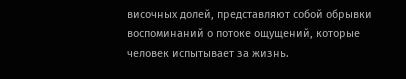височных долей, представляют собой обрывки воспоминаний о потоке ощущений, которые человек испытывает за жизнь.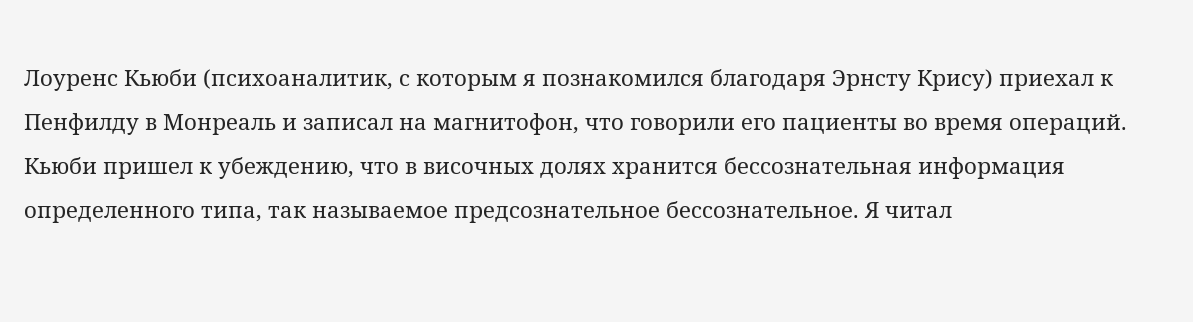Лоуренс Кьюби (психоаналитик, с которым я познакомился благодаря Эрнсту Крису) приехал к Пенфилду в Монреаль и записал на магнитофон, что говорили его пациенты во время операций. Кьюби пришел к убеждению, что в височных долях хранится бессознательная информация определенного типа, так называемое предсознательное бессознательное. Я читал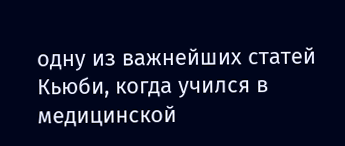одну из важнейших статей Кьюби, когда учился в медицинской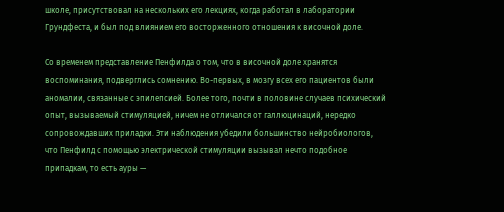школе, присутствовал на нескольких его лекциях, когда работал в лаборатории Грундфеста, и был под влиянием его восторженного отношения к височной доле.

Со временем представление Пенфилда о том, что в височной доле хранятся воспоминания, подверглись сомнению. Во-первых, в мозгу всех его пациентов были аномалии, связанные с эпилепсией. Более того, почти в половине случаев психический опыт, вызываемый стимуляцией, ничем не отличался от галлюцинаций, нередко сопровождавших приладки. Эти наблюдения убедили большинство нейробиологов, что Пенфилд с помощью электрической стимуляции вызывал нечто подобное припадкам, то есть ауры —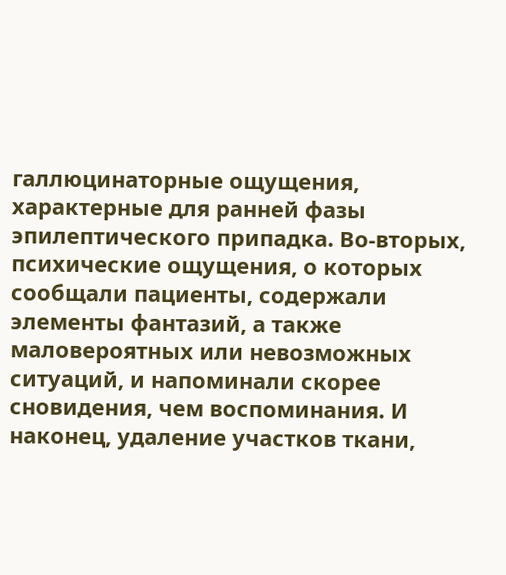галлюцинаторные ощущения, характерные для ранней фазы эпилептического припадка. Во-вторых, психические ощущения, о которых сообщали пациенты, содержали элементы фантазий, а также маловероятных или невозможных ситуаций, и напоминали скорее сновидения, чем воспоминания. И наконец, удаление участков ткани,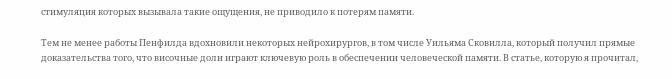стимуляция которых вызывала такие ощущения, не приводило к потерям памяти.

Тем не менее работы Пенфилда вдохновили некоторых нейрохирургов, в том числе Уильяма Сковилла, который получил прямые доказательства того, что височные доли играют ключевую роль в обеспечении человеческой памяти. В статье, которую я прочитал,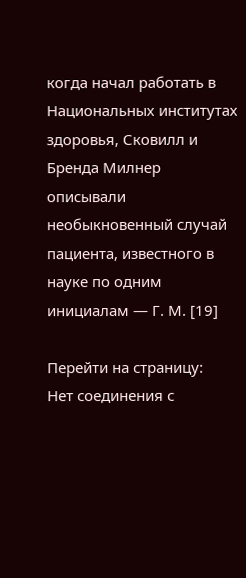когда начал работать в Национальных институтах здоровья, Сковилл и Бренда Милнер описывали необыкновенный случай пациента, известного в науке по одним инициалам — Г. М. [19]

Перейти на страницу:
Нет соединения с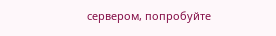сервером, попробуйте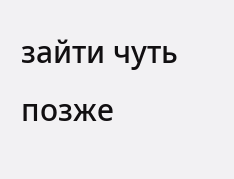зайти чуть позже